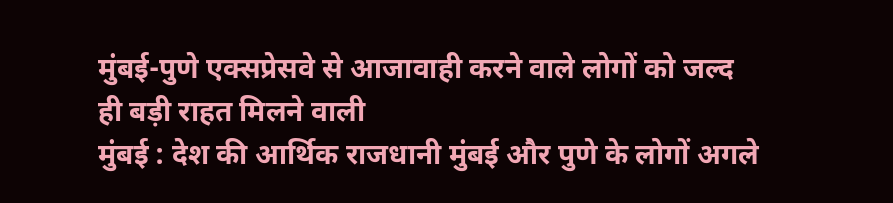मुंबई-पुणे एक्सप्रेसवे से आजावाही करने वाले लोगों को जल्द ही बड़ी राहत मिलने वाली
मुंबई : देश की आर्थिक राजधानी मुंबई और पुणे के लोगों अगले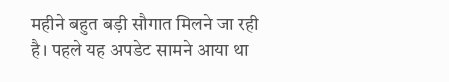महीने बहुत बड़ी सौगात मिलने जा रही है। पहले यह अपडेट सामने आया था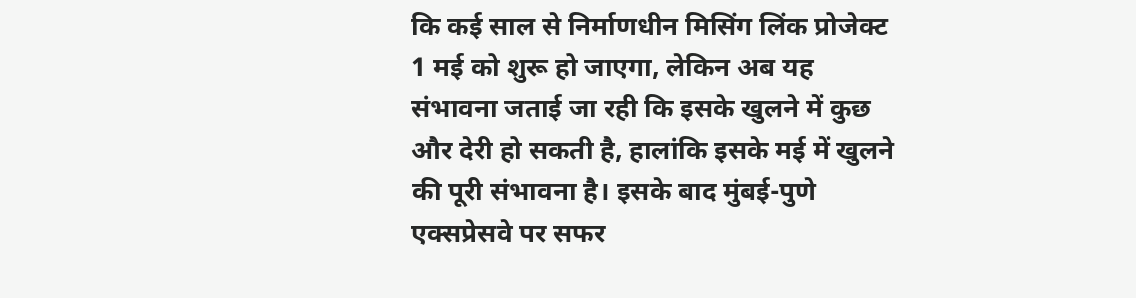कि कई साल से निर्माणधीन मिसिंग लिंक प्रोजेक्ट 1 मई को शुरू हो जाएगा, लेकिन अब यह संभावना जताई जा रही कि इसके खुलने में कुछ और देरी हो सकती है, हालांकि इसके मई में खुलने की पूरी संभावना है। इसके बाद मुंबई-पुणे एक्सप्रेसवे पर सफर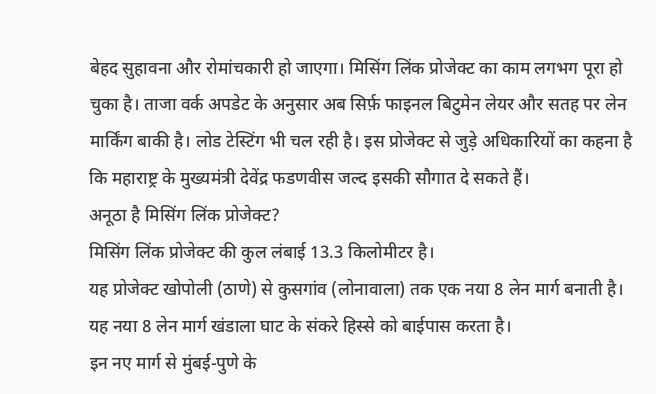बेहद सुहावना और रोमांचकारी हो जाएगा। मिसिंग लिंक प्रोजेक्ट का काम लगभग पूरा हो चुका है। ताजा वर्क अपडेट के अनुसार अब सिर्फ़ फाइनल बिटुमेन लेयर और सतह पर लेन मार्किंग बाकी है। लोड टेस्टिंग भी चल रही है। इस प्रोजेक्ट से जुड़े अधिकारियों का कहना है कि महाराष्ट्र के मुख्यमंत्री देवेंद्र फडणवीस जल्द इसकी सौगात दे सकते हैं।
अनूठा है मिसिंग लिंक प्रोजेक्ट?
मिसिंग लिंक प्रोजेक्ट की कुल लंबाई 13.3 किलोमीटर है।
यह प्रोजेक्ट खोपोली (ठाणे) से कुसगांव (लोनावाला) तक एक नया 8 लेन मार्ग बनाती है।
यह नया 8 लेन मार्ग खंडाला घाट के संकरे हिस्से को बाईपास करता है।
इन नए मार्ग से मुंबई-पुणे के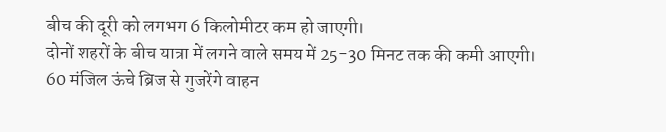बीच की दूरी को लगभग 6 किलोमीटर कम हो जाएगी।
दोनों शहरों के बीच यात्रा में लगने वाले समय में 25-30 मिनट तक की कमी आएगी।
60 मंजिल ऊंचे ब्रिज से गुजरेंगे वाहन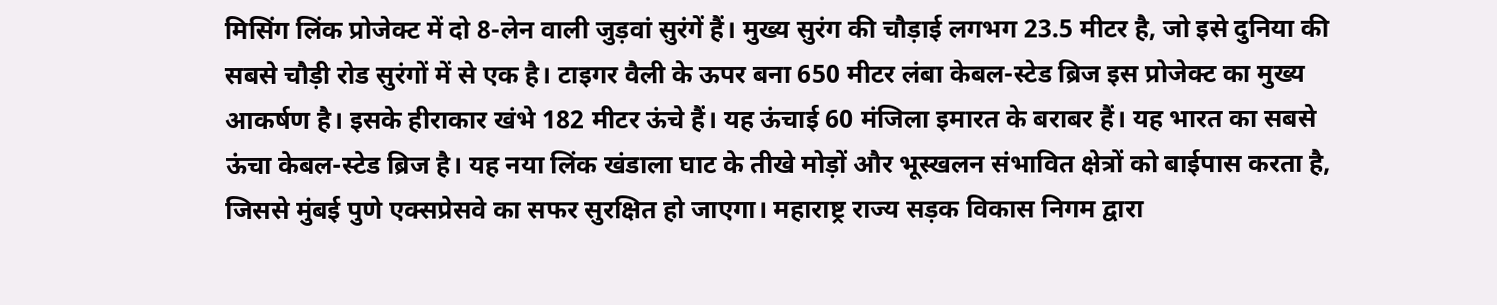मिसिंग लिंक प्रोजेक्ट में दो 8-लेन वाली जुड़वां सुरंगें हैं। मुख्य सुरंग की चौड़ाई लगभग 23.5 मीटर है, जो इसे दुनिया की सबसे चौड़ी रोड सुरंगों में से एक है। टाइगर वैली के ऊपर बना 650 मीटर लंबा केबल-स्टेड ब्रिज इस प्रोजेक्ट का मुख्य आकर्षण है। इसके हीराकार खंभे 182 मीटर ऊंचे हैं। यह ऊंचाई 60 मंजिला इमारत के बराबर हैं। यह भारत का सबसे ऊंचा केबल-स्टेड ब्रिज है। यह नया लिंक खंडाला घाट के तीखे मोड़ों और भूस्खलन संभावित क्षेत्रों को बाईपास करता है, जिससे मुंबई पुणे एक्सप्रेसवे का सफर सुरक्षित हो जाएगा। महाराष्ट्र राज्य सड़क विकास निगम द्वारा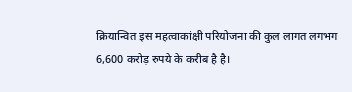क्रियान्वित इस महत्वाकांक्षी परियोजना की कुल लागत लगभग 6,600 करोड़ रुपये के करीब है है।